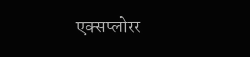एक्सप्लोरर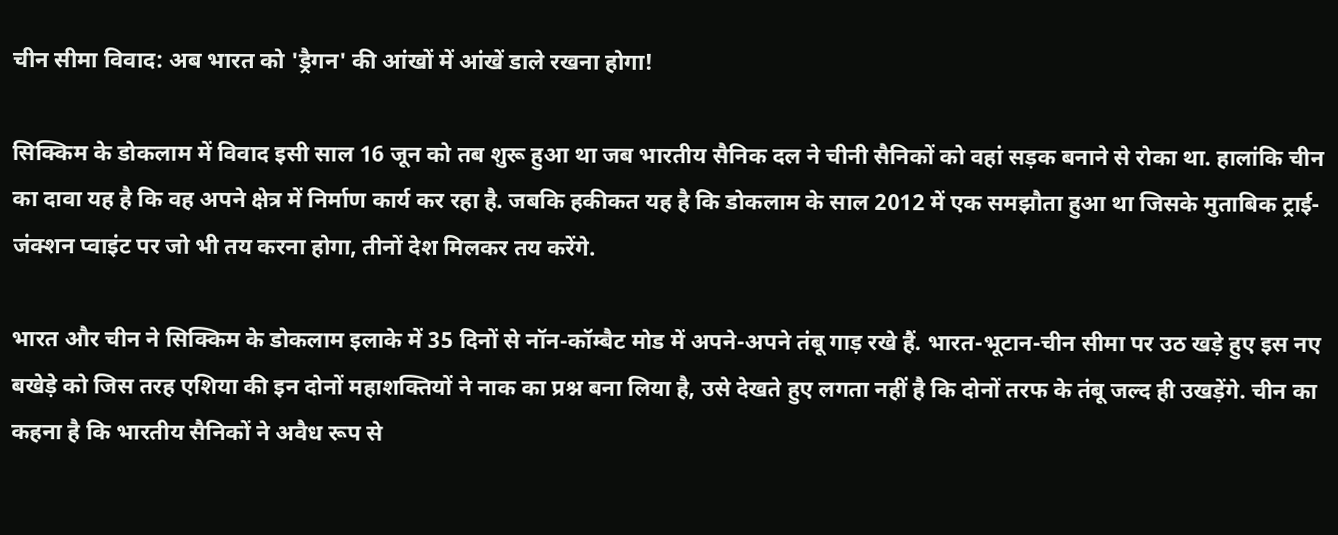चीन सीमा विवाद: अब भारत को 'ड्रैगन' की आंखों में आंखें डाले रखना होगा!

सिक्किम के डोकलाम में विवाद इसी साल 16 जून को तब शुरू हुआ था जब भारतीय सैनिक दल ने चीनी सैनिकों को वहां सड़क बनाने से रोका था. हालांकि चीन का दावा यह है कि वह अपने क्षेत्र में निर्माण कार्य कर रहा है. जबकि हकीकत यह है कि डोकलाम के साल 2012 में एक समझौता हुआ था जिसके मुताबिक ट्राई-जंक्शन प्वाइंट पर जो भी तय करना होगा, तीनों देश मिलकर तय करेंगे.

भारत और चीन ने सिक्किम के डोकलाम इलाके में 35 दिनों से नॉन-कॉम्बैट मोड में अपने-अपने तंबू गाड़ रखे हैं. भारत-भूटान-चीन सीमा पर उठ खड़े हुए इस नए बखेड़े को जिस तरह एशिया की इन दोनों महाशक्तियों ने नाक का प्रश्न बना लिया है, उसे देखते हुए लगता नहीं है कि दोनों तरफ के तंबू जल्द ही उखड़ेंगे. चीन का कहना है कि भारतीय सैनिकों ने अवैध रूप से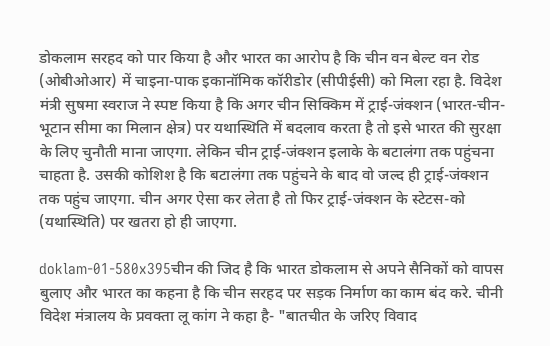डोकलाम सरहद को पार किया है और भारत का आरोप है कि चीन वन बेल्ट वन रोड (ओबीओआर) में चाइना-पाक इकानॉमिक कॉरीडोर (सीपीईसी) को मिला रहा है. विदेश मंत्री सुषमा स्वराज ने स्पष्ट किया है कि अगर चीन सिक्किम में ट्राई-जंक्शन (भारत-चीन-भूटान सीमा का मिलान क्षेत्र) पर यथास्थिति में बदलाव करता है तो इसे भारत की सुरक्षा के लिए चुनौती माना जाएगा. लेकिन चीन ट्राई-जंक्शन इलाके के बटालंगा तक पहुंचना चाहता है. उसकी कोशिश है कि बटालंगा तक पहुंचने के बाद वो जल्द ही ट्राई-जंक्शन तक पहुंच जाएगा. चीन अगर ऐसा कर लेता है तो फिर ट्राई-जंक्शन के स्टेटस-को (यथास्थिति) पर खतरा हो ही जाएगा.

doklam-01-580x395चीन की जिद है कि भारत डोकलाम से अपने सैनिकों को वापस बुलाए और भारत का कहना है कि चीन सरहद पर सड़क निर्माण का काम बंद करे. चीनी विदेश मंत्रालय के प्रवक्ता लू कांग ने कहा है- "बातचीत के जरिए विवाद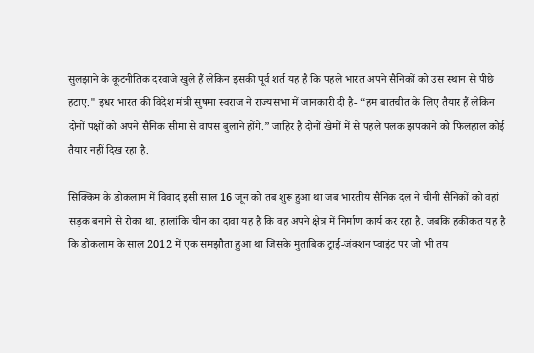सुलझाने के कूटनीतिक दरवाजे खुले हैं लेकिन इसकी पूर्व शर्त यह है कि पहले भारत अपने सैनिकों को उस स्थान से पीछे हटाए." इधर भारत की विदेश मंत्री सुषमा स्वराज ने राज्यसभा में जानकारी दी है- “हम बातचीत के लिए तैयार हैं लेकिन दोनों पक्षों को अपने सैनिक सीमा से वापस बुलाने होंगे.” जाहिर है दोनों खेमों में से पहले पलक झपकाने को फिलहाल कोई तैयार नहीं दिख रहा है.

सिक्किम के डोकलाम में विवाद इसी साल 16 जून को तब शुरू हुआ था जब भारतीय सैनिक दल ने चीनी सैनिकों को वहां सड़क बनाने से रोका था. हालांकि चीन का दावा यह है कि वह अपने क्षेत्र में निर्माण कार्य कर रहा है. जबकि हकीकत यह है कि डोकलाम के साल 2012 में एक समझौता हुआ था जिसके मुताबिक ट्राई-जंक्शन प्वाइंट पर जो भी तय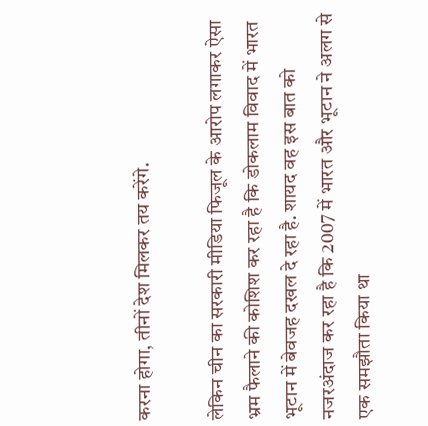करना होगा, तीनों देश मिलकर तय करेंगे.

लेकिन चीन का सरकारी मीडिया फिजूल के आरोप लगाकर ऐसा भ्रम फैलाने की कोशिश कर रहा है कि डोकलाम विवाद में भारत भूटान में बेवजह दखल दे रहा है. शायद वह इस बात को नजरअंदाज कर रहा है कि 2007 में भारत और भूटान ने अलग से एक समझौता किया था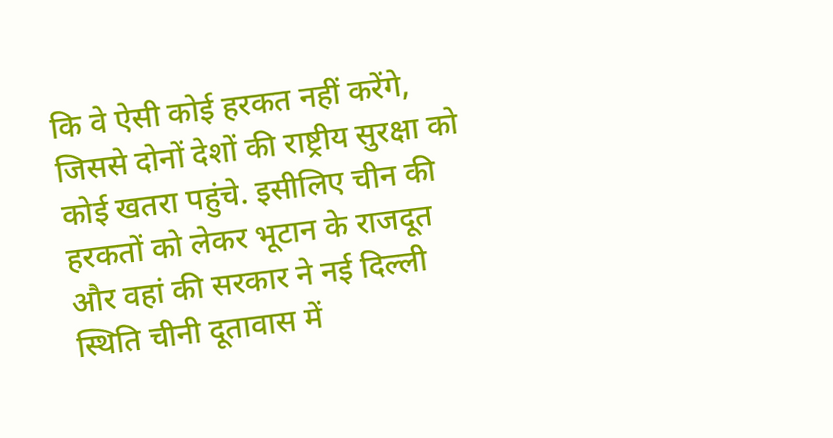कि वे ऐसी कोई हरकत नहीं करेंगे, जिससे दोनों देशों की राष्ट्रीय सुरक्षा को कोई खतरा पहुंचे. इसीलिए चीन की हरकतों को लेकर भूटान के राजदूत और वहां की सरकार ने नई दिल्ली स्थिति चीनी दूतावास में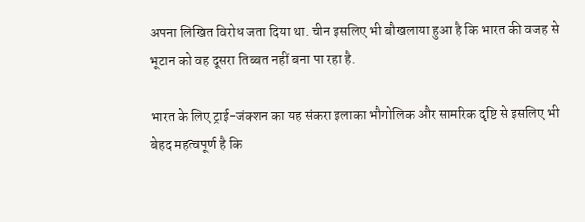अपना लिखित विरोध जता दिया था. चीन इसलिए भी बौखलाया हुआ है कि भारत की वजह से भूटान को वह दूसरा तिब्बत नहीं बना पा रहा है.

भारत के लिए ट्राई-जंक्शन का यह संकरा इलाका भौगोलिक और सामरिक दृष्टि से इसलिए भी बेहद महत्वपूर्ण है कि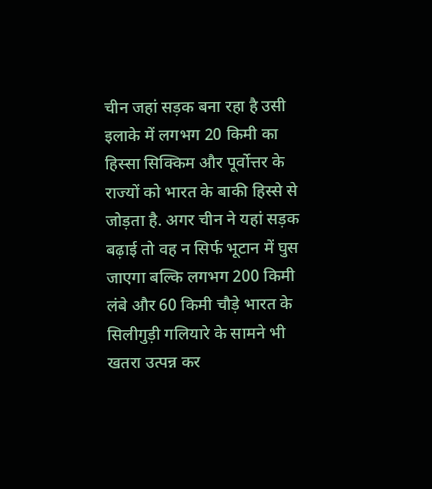चीन जहां सड़क बना रहा है उसी इलाके में लगभग 20 किमी का हिस्सा सिक्किम और पूर्वोत्तर के राज्यों को भारत के बाकी हिस्से से जोड़ता है. अगर चीन ने यहां सड़क बढ़ाई तो वह न सिर्फ भूटान में घुस जाएगा बल्कि लगभग 200 किमी लंबे और 60 किमी चौड़े भारत के सिलीगुड़ी गलियारे के सामने भी खतरा उत्पन्न कर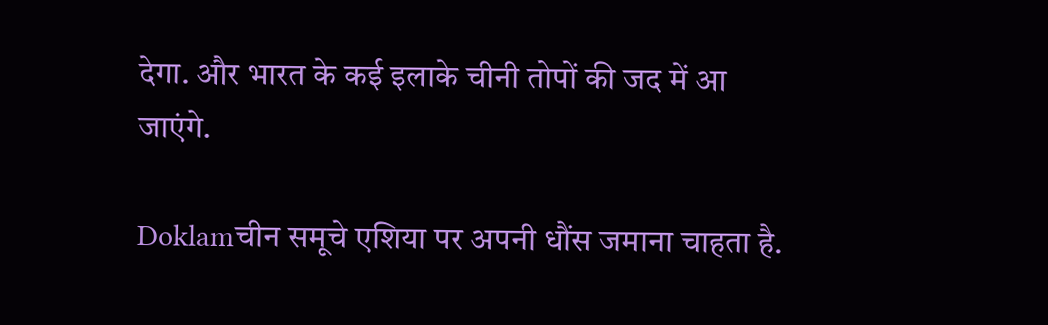देगा. और भारत के कई इलाके चीनी तोपों की जद में आ जाएंगे.

Doklamचीन समूचे एशिया पर अपनी धौंस जमाना चाहता है.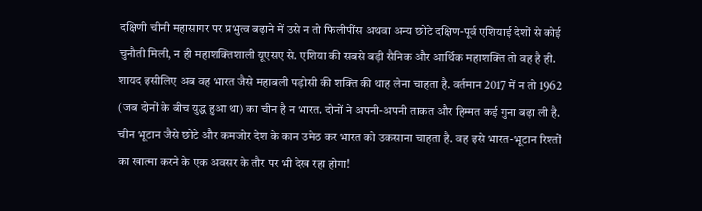दक्षिणी चीनी महासागर पर प्रभुत्व बढ़ाने में उसे न तो फिलीपींस अथवा अन्य छोटे दक्षिण-पूर्व एशियाई देशों से कोई चुनौती मिली, न ही महाशक्तिशाली यूएसए से. एशिया की सबसे बड़ी सैनिक और आर्थिक महाशक्ति तो वह है ही. शायद इसीलिए अब वह भारत जैसे महाबली पड़ोसी की शक्ति की थाह लेना चाहता है. वर्तमान 2017 में न तो 1962 (जब दोनों के बीच युद्ध हुआ था) का चीन है न भारत. दोनों ने अपनी-अपनी ताकत और हिम्मत कई गुना बढ़ा ली है. चीन भूटान जैसे छोटे और कमजोर देश के कान उमेठ कर भारत को उकसाना चाहता है. वह इसे भारत-भूटान रिश्तों का खात्मा करने के एक अवसर के तौर पर भी देख रहा होगा!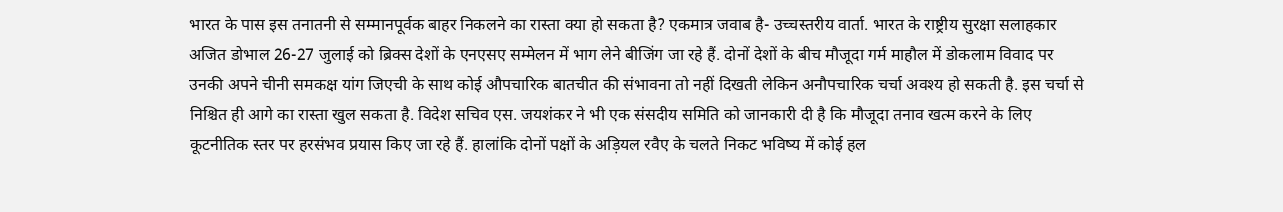भारत के पास इस तनातनी से सम्मानपूर्वक बाहर निकलने का रास्ता क्या हो सकता है? एकमात्र जवाब है- उच्चस्तरीय वार्ता. भारत के राष्ट्रीय सुरक्षा सलाहकार अजित डोभाल 26-27 जुलाई को ब्रिक्स देशों के एनएसए सम्मेलन में भाग लेने बीजिंग जा रहे हैं. दोनों देशों के बीच मौजूदा गर्म माहौल में डोकलाम विवाद पर उनकी अपने चीनी समकक्ष यांग जिएची के साथ कोई औपचारिक बातचीत की संभावना तो नहीं दिखती लेकिन अनौपचारिक चर्चा अवश्य हो सकती है. इस चर्चा से निश्चित ही आगे का रास्ता खुल सकता है. विदेश सचिव एस. जयशंकर ने भी एक संसदीय समिति को जानकारी दी है कि मौजूदा तनाव खत्म करने के लिए कूटनीतिक स्तर पर हरसंभव प्रयास किए जा रहे हैं. हालांकि दोनों पक्षों के अड़ियल रवैए के चलते निकट भविष्य में कोई हल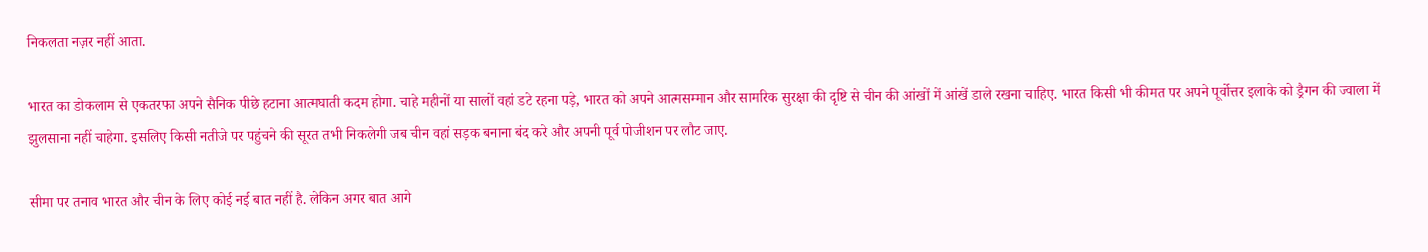निकलता नज़र नहीं आता.

भारत का डोकलाम से एकतरफा अपने सैनिक पीछे हटाना आत्मघाती कदम होगा. चाहे महीनों या सालों वहां डटे रहना पड़े, भारत को अपने आत्मसम्मान और सामरिक सुरक्षा की दृष्टि से चीन की आंखों में आंखें डाले रखना चाहिए. भारत किसी भी कीमत पर अपने पूर्वोत्तर इलाके को ड्रैगन की ज्वाला में झुलसाना नहीं चाहेगा. इसलिए किसी नतीजे पर पहुंचने की सूरत तभी निकलेगी जब चीन वहां सड़क बनाना बंद करे और अपनी पूर्व पोजीशन पर लौट जाए.

सीमा पर तनाव भारत और चीन के लिए कोई नई बात नहीं है. लेकिन अगर बात आगे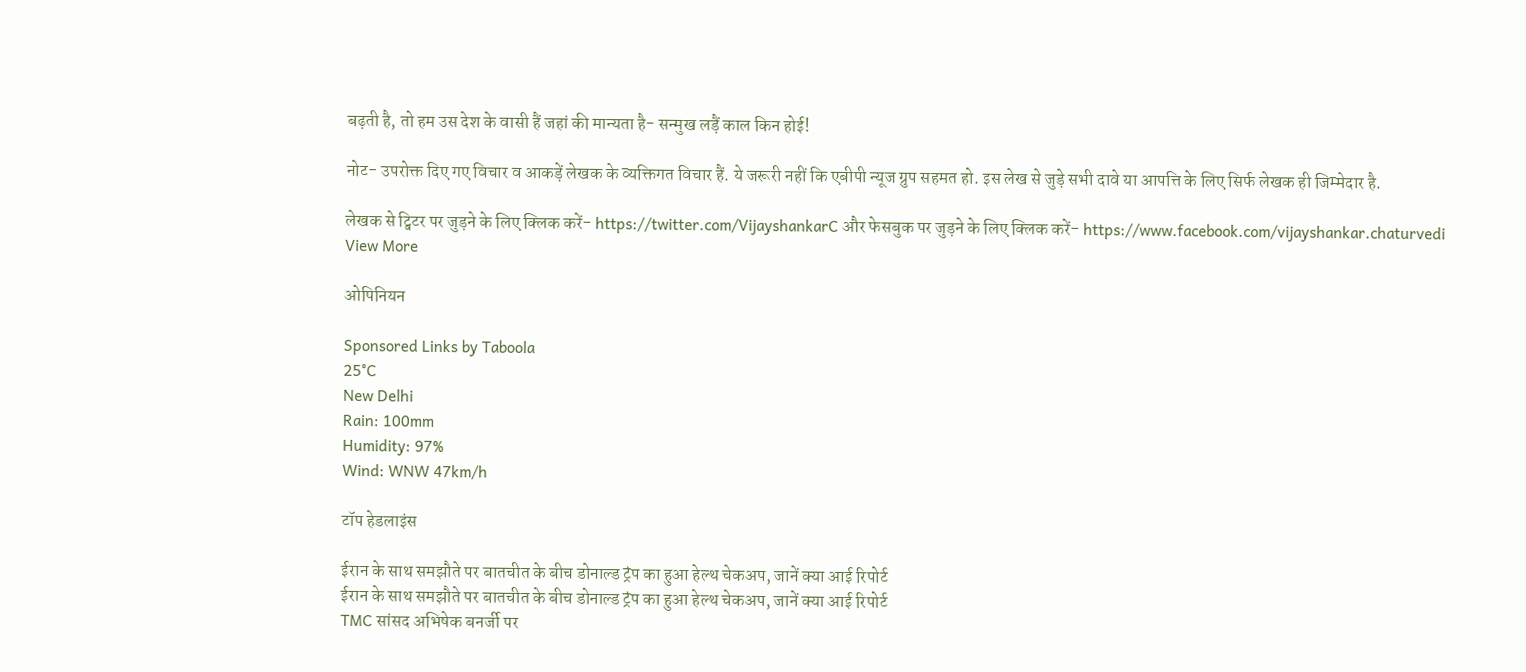बढ़ती है, तो हम उस देश के वासी हैं जहां की मान्यता है- सन्मुख लड़ैं काल किन होई!

नोट- उपरोक्त दिए गए विचार व आकड़ें लेखक के व्यक्तिगत विचार हैं. ये जरूरी नहीं कि एबीपी न्यूज ग्रुप सहमत हो. इस लेख से जुड़े सभी दावे या आपत्ति के लिए सिर्फ लेखक ही जिम्मेदार है.

लेखक से ट्विटर पर जुड़ने के लिए क्लिक करें- https://twitter.com/VijayshankarC और फेसबुक पर जुड़ने के लिए क्लिक करें- https://www.facebook.com/vijayshankar.chaturvedi
View More

ओपिनियन

Sponsored Links by Taboola
25°C
New Delhi
Rain: 100mm
Humidity: 97%
Wind: WNW 47km/h

टॉप हेडलाइंस

ईरान के साथ समझौते पर बातचीत के बीच डोनाल्ड ट्रंप का हुआ हेल्थ चेकअप, जानें क्या आई रिपोर्ट
ईरान के साथ समझौते पर बातचीत के बीच डोनाल्ड ट्रंप का हुआ हेल्थ चेकअप, जानें क्या आई रिपोर्ट
TMC सांसद अभिषेक बनर्जी पर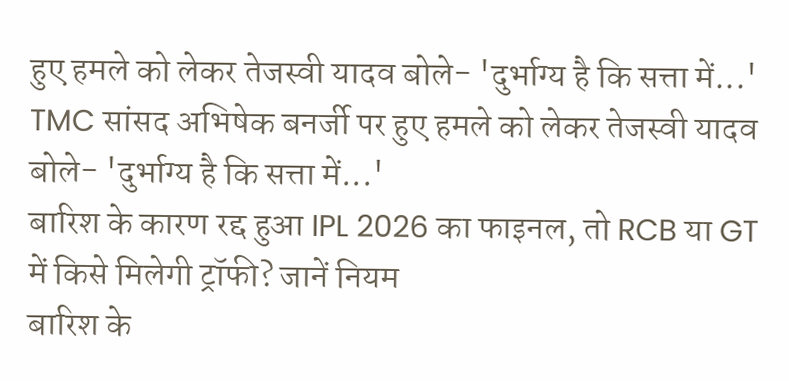हुए हमले को लेकर तेजस्वी यादव बोले- 'दुर्भाग्य है कि सत्ता में...'
TMC सांसद अभिषेक बनर्जी पर हुए हमले को लेकर तेजस्वी यादव बोले- 'दुर्भाग्य है कि सत्ता में...'
बारिश के कारण रद्द हुआ IPL 2026 का फाइनल, तो RCB या GT में किसे मिलेगी ट्रॉफी? जानें नियम
बारिश के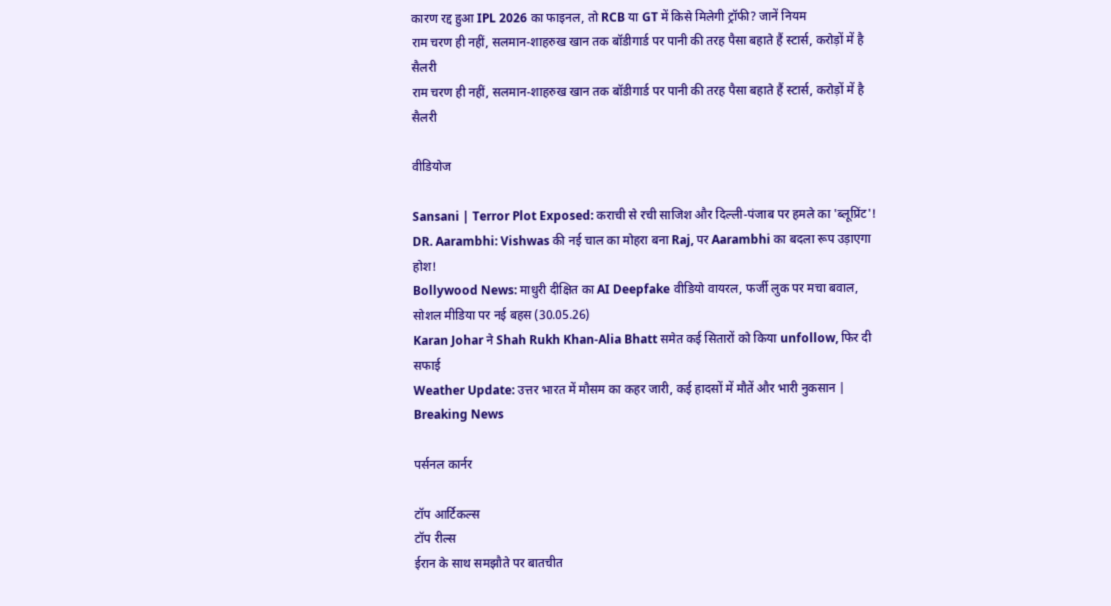कारण रद्द हुआ IPL 2026 का फाइनल, तो RCB या GT में किसे मिलेगी ट्रॉफी? जानें नियम
राम चरण ही नहीं, सलमान-शाहरुख खान तक बॉडीगार्ड पर पानी की तरह पैसा बहाते हैं स्टार्स, करोड़ों में है सैलरी
राम चरण ही नहीं, सलमान-शाहरुख खान तक बॉडीगार्ड पर पानी की तरह पैसा बहाते हैं स्टार्स, करोड़ों में है सैलरी

वीडियोज

Sansani | Terror Plot Exposed: कराची से रची साजिश और दिल्ली-पंजाब पर हमले का 'ब्लूप्रिंट'!
DR. Aarambhi: Vishwas की नई चाल का मोहरा बना Raj, पर Aarambhi का बदला रूप उड़ाएगा होश!
Bollywood News: माधुरी दीक्षित का AI Deepfake वीडियो वायरल, फर्जी लुक पर मचा बवाल, सोशल मीडिया पर नई बहस (30.05.26)
Karan Johar ने Shah Rukh Khan-Alia Bhatt समेत कई सितारों को किया unfollow, फिर दी सफाई
Weather Update: उत्तर भारत में मौसम का कहर जारी, कई हादसों में मौतें और भारी नुकसान | Breaking News

पर्सनल कार्नर

टॉप आर्टिकल्स
टॉप रील्स
ईरान के साथ समझौते पर बातचीत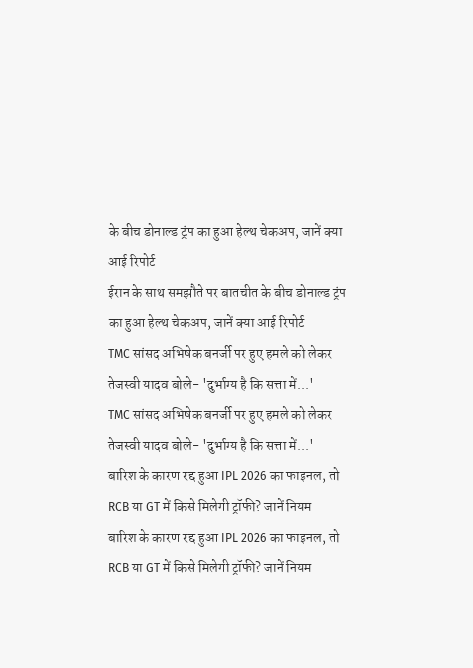के बीच डोनाल्ड ट्रंप का हुआ हेल्थ चेकअप, जानें क्या आई रिपोर्ट
ईरान के साथ समझौते पर बातचीत के बीच डोनाल्ड ट्रंप का हुआ हेल्थ चेकअप, जानें क्या आई रिपोर्ट
TMC सांसद अभिषेक बनर्जी पर हुए हमले को लेकर तेजस्वी यादव बोले- 'दुर्भाग्य है कि सत्ता में...'
TMC सांसद अभिषेक बनर्जी पर हुए हमले को लेकर तेजस्वी यादव बोले- 'दुर्भाग्य है कि सत्ता में...'
बारिश के कारण रद्द हुआ IPL 2026 का फाइनल, तो RCB या GT में किसे मिलेगी ट्रॉफी? जानें नियम
बारिश के कारण रद्द हुआ IPL 2026 का फाइनल, तो RCB या GT में किसे मिलेगी ट्रॉफी? जानें नियम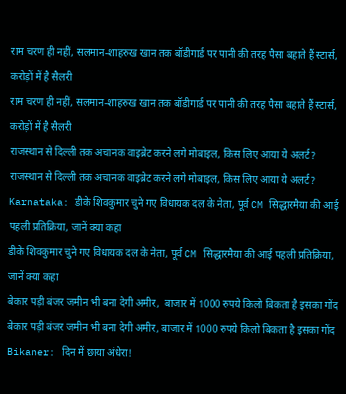राम चरण ही नहीं, सलमान-शाहरुख खान तक बॉडीगार्ड पर पानी की तरह पैसा बहाते हैं स्टार्स, करोड़ों में है सैलरी
राम चरण ही नहीं, सलमान-शाहरुख खान तक बॉडीगार्ड पर पानी की तरह पैसा बहाते हैं स्टार्स, करोड़ों में है सैलरी
राजस्थान से दिल्ली तक अचानक वाइब्रेट करने लगे मोबाइल, किस लिए आया ये अलर्ट?
राजस्थान से दिल्ली तक अचानक वाइब्रेट करने लगे मोबाइल, किस लिए आया ये अलर्ट?
Karnataka: डीके शिवकुमार चुने गए विधायक दल के नेता, पूर्व CM सिद्धारमैया की आई पहली प्रतिक्रिया, जानें क्या कहा
डीके शिवकुमार चुने गए विधायक दल के नेता, पूर्व CM सिद्धारमैया की आई पहली प्रतिक्रिया, जानें क्या कहा
बेकार पड़ी बंजर जमीन भी बना देगी अमीर,  बाजार में 1000 रुपये किलो बिकता है इसका गोंद
बेकार पड़ी बंजर जमीन भी बना देगी अमीर, बाजार में 1000 रुपये किलो बिकता है इसका गोंद
Bikaner: दिन में छाया अंधेरा!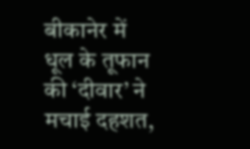बीकानेर में धूल के तूफान की ‘दीवार’ ने मचाई दहशत,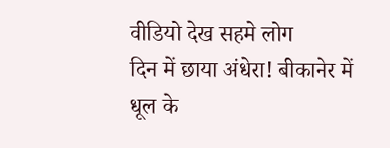वीडियो देख सहमे लोग
दिन में छाया अंधेरा! बीकानेर में धूल के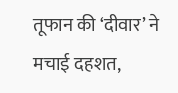तूफान की ‘दीवार’ ने मचाई दहशत,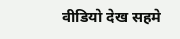वीडियो देख सहमे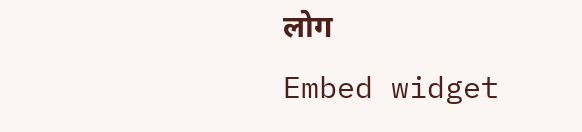लोग
Embed widget